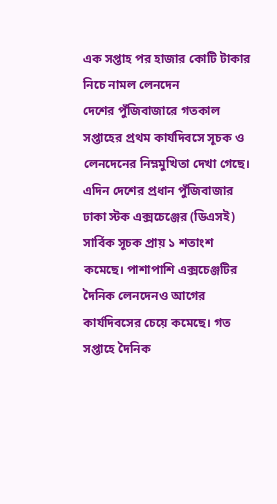এক সপ্তাহ পর হাজার কোটি টাকার নিচে নামল লেনদেন
দেশের পুঁজিবাজারে গতকাল সপ্তাহের প্রথম কার্যদিবসে সূচক ও লেনদেনের নিম্নমুখিতা দেখা গেছে।
এদিন দেশের প্রধান পুঁজিবাজার ঢাকা স্টক এক্সচেঞ্জের (ডিএসই) সার্বিক সূচক প্রায় ১ শতাংশ কমেছে। পাশাপাশি এক্সচেঞ্জটির দৈনিক লেনদেনও আগের কার্যদিবসের চেয়ে কমেছে। গত সপ্তাহে দৈনিক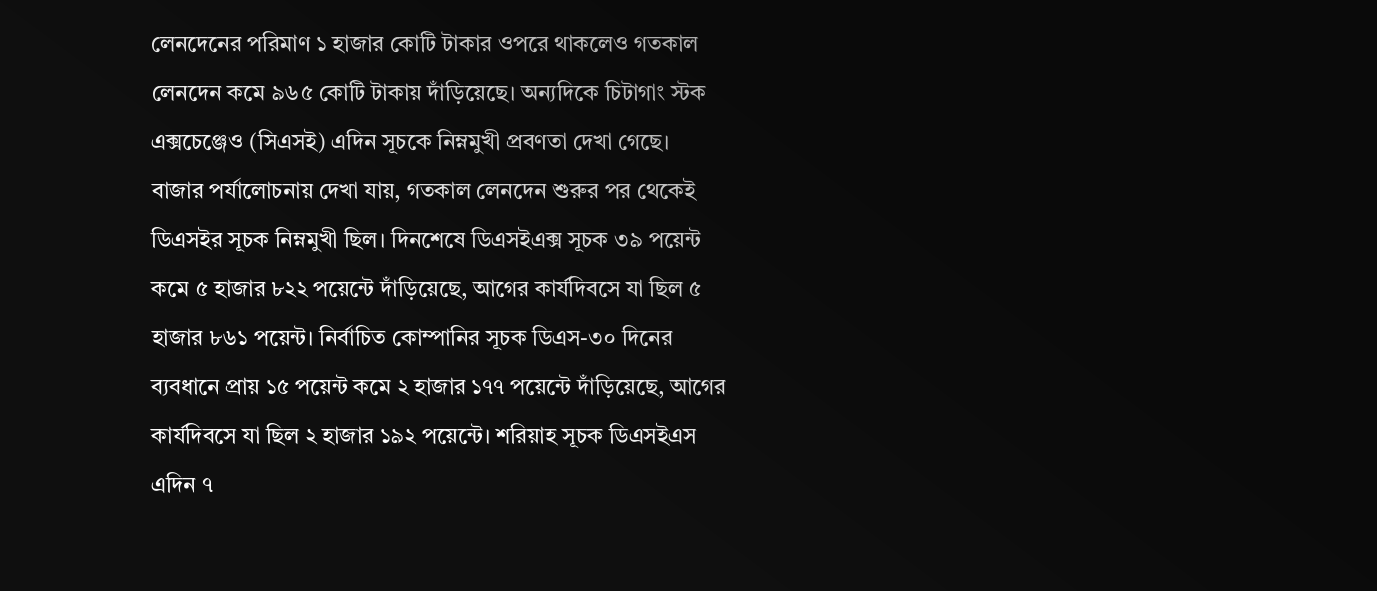লেনদেনের পরিমাণ ১ হাজার কোটি টাকার ওপরে থাকলেও গতকাল লেনদেন কমে ৯৬৫ কোটি টাকায় দাঁড়িয়েছে। অন্যদিকে চিটাগাং স্টক এক্সচেঞ্জেও (সিএসই) এদিন সূচকে নিম্নমুখী প্রবণতা দেখা গেছে।
বাজার পর্যালোচনায় দেখা যায়, গতকাল লেনদেন শুরুর পর থেকেই ডিএসইর সূচক নিম্নমুখী ছিল। দিনশেষে ডিএসইএক্স সূচক ৩৯ পয়েন্ট কমে ৫ হাজার ৮২২ পয়েন্টে দাঁড়িয়েছে, আগের কার্যদিবসে যা ছিল ৫ হাজার ৮৬১ পয়েন্ট। নির্বাচিত কোম্পানির সূচক ডিএস-৩০ দিনের ব্যবধানে প্রায় ১৫ পয়েন্ট কমে ২ হাজার ১৭৭ পয়েন্টে দাঁড়িয়েছে, আগের কার্যদিবসে যা ছিল ২ হাজার ১৯২ পয়েন্টে। শরিয়াহ সূচক ডিএসইএস এদিন ৭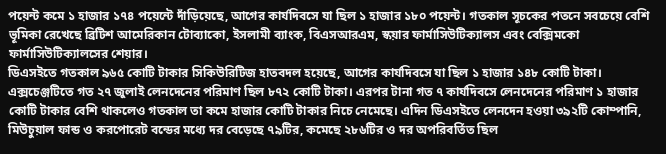পয়েন্ট কমে ১ হাজার ১৭৪ পয়েন্টে দাঁড়িয়েছে, আগের কার্যদিবসে যা ছিল ১ হাজার ১৮০ পয়েন্ট। গতকাল সূচকের পতনে সবচেয়ে বেশি ভূমিকা রেখেছে ব্রিটিশ আমেরিকান টোব্যাকো, ইসলামী ব্যাংক, বিএসআরএম, স্কয়ার ফার্মাসিউটিক্যালস এবং বেক্সিমকো ফার্মাসিউটিক্যালসের শেয়ার।
ডিএসইতে গতকাল ৯৬৫ কোটি টাকার সিকিউরিটিজ হাতবদল হয়েছে, আগের কার্যদিবসে যা ছিল ১ হাজার ১৪৮ কোটি টাকা। এক্সচেঞ্জটিতে গত ২৭ জুলাই লেনদেনের পরিমাণ ছিল ৮৭২ কোটি টাকা। এরপর টানা গত ৭ কার্যদিবসে লেনদেনের পরিমাণ ১ হাজার কোটি টাকার বেশি থাকলেও গতকাল তা কমে হাজার কোটি টাকার নিচে নেমেছে। এদিন ডিএসইতে লেনদেন হওয়া ৩৯২টি কোম্পানি, মিউচুয়াল ফান্ড ও করপোরেট বন্ডের মধ্যে দর বেড়েছে ৭৯টির, কমেছে ২৮৬টির ও দর অপরিবর্তিত ছিল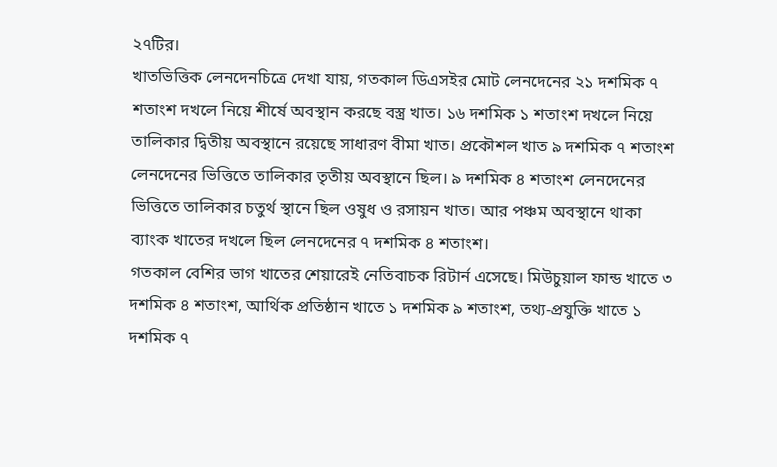২৭টির।
খাতভিত্তিক লেনদেনচিত্রে দেখা যায়, গতকাল ডিএসইর মোট লেনদেনের ২১ দশমিক ৭ শতাংশ দখলে নিয়ে শীর্ষে অবস্থান করছে বস্ত্র খাত। ১৬ দশমিক ১ শতাংশ দখলে নিয়ে তালিকার দ্বিতীয় অবস্থানে রয়েছে সাধারণ বীমা খাত। প্রকৌশল খাত ৯ দশমিক ৭ শতাংশ লেনদেনের ভিত্তিতে তালিকার তৃতীয় অবস্থানে ছিল। ৯ দশমিক ৪ শতাংশ লেনদেনের ভিত্তিতে তালিকার চতুর্থ স্থানে ছিল ওষুধ ও রসায়ন খাত। আর পঞ্চম অবস্থানে থাকা ব্যাংক খাতের দখলে ছিল লেনদেনের ৭ দশমিক ৪ শতাংশ।
গতকাল বেশির ভাগ খাতের শেয়ারেই নেতিবাচক রিটার্ন এসেছে। মিউচুয়াল ফান্ড খাতে ৩ দশমিক ৪ শতাংশ, আর্থিক প্রতিষ্ঠান খাতে ১ দশমিক ৯ শতাংশ, তথ্য-প্রযুক্তি খাতে ১ দশমিক ৭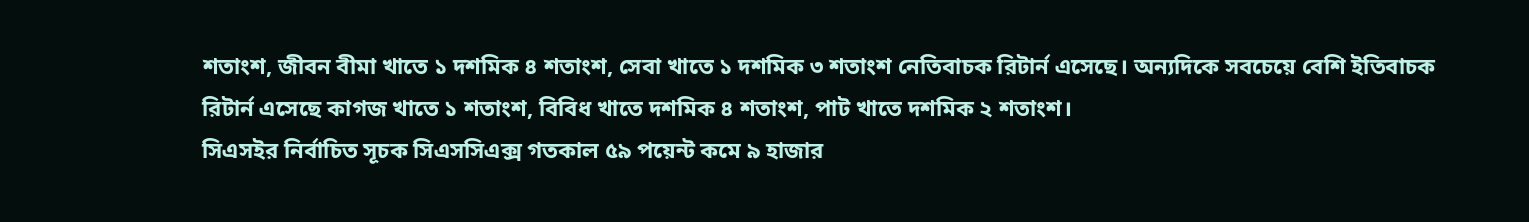শতাংশ, জীবন বীমা খাতে ১ দশমিক ৪ শতাংশ, সেবা খাতে ১ দশমিক ৩ শতাংশ নেতিবাচক রিটার্ন এসেছে। অন্যদিকে সবচেয়ে বেশি ইতিবাচক রিটার্ন এসেছে কাগজ খাতে ১ শতাংশ, বিবিধ খাতে দশমিক ৪ শতাংশ, পাট খাতে দশমিক ২ শতাংশ।
সিএসইর নির্বাচিত সূচক সিএসসিএক্স গতকাল ৫৯ পয়েন্ট কমে ৯ হাজার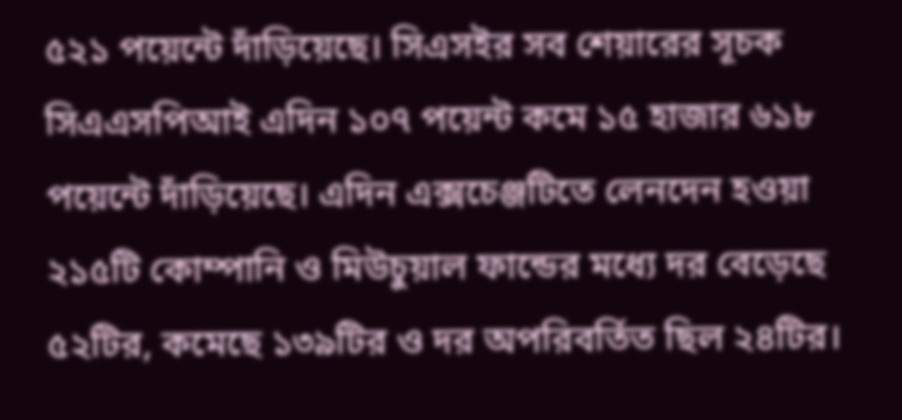৫২১ পয়েন্টে দাঁড়িয়েছে। সিএসইর সব শেয়ারের সূচক সিএএসপিআই এদিন ১০৭ পয়েন্ট কমে ১৫ হাজার ৬১৮ পয়েন্টে দাঁড়িয়েছে। এদিন এক্সচেঞ্জটিতে লেনদেন হওয়া ২১৫টি কোম্পানি ও মিউচুয়াল ফান্ডের মধ্যে দর বেড়েছে ৫২টির, কমেছে ১৩৯টির ও দর অপরিবর্তিত ছিল ২৪টির।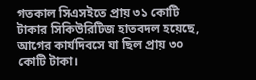গতকাল সিএসইতে প্রায় ৩১ কোটি টাকার সিকিউরিটিজ হাতবদল হয়েছে, আগের কার্যদিবসে যা ছিল প্রায় ৩০ কোটি টাকা।